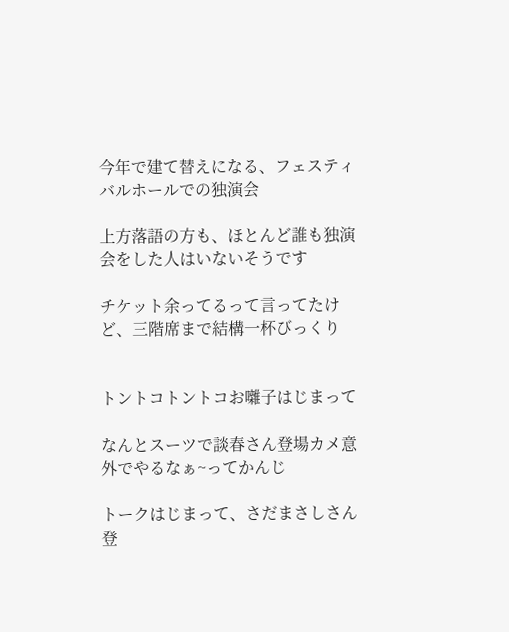今年で建て替えになる、フェスティバルホールでの独演会

上方落語の方も、ほとんど誰も独演会をした人はいないそうです

チケット余ってるって言ってたけど、三階席まで結構一杯びっくり


トントコトントコお囃子はじまって

なんとスーツで談春さん登場カメ意外でやるなぁ~ってかんじ

トークはじまって、さだまさしさん登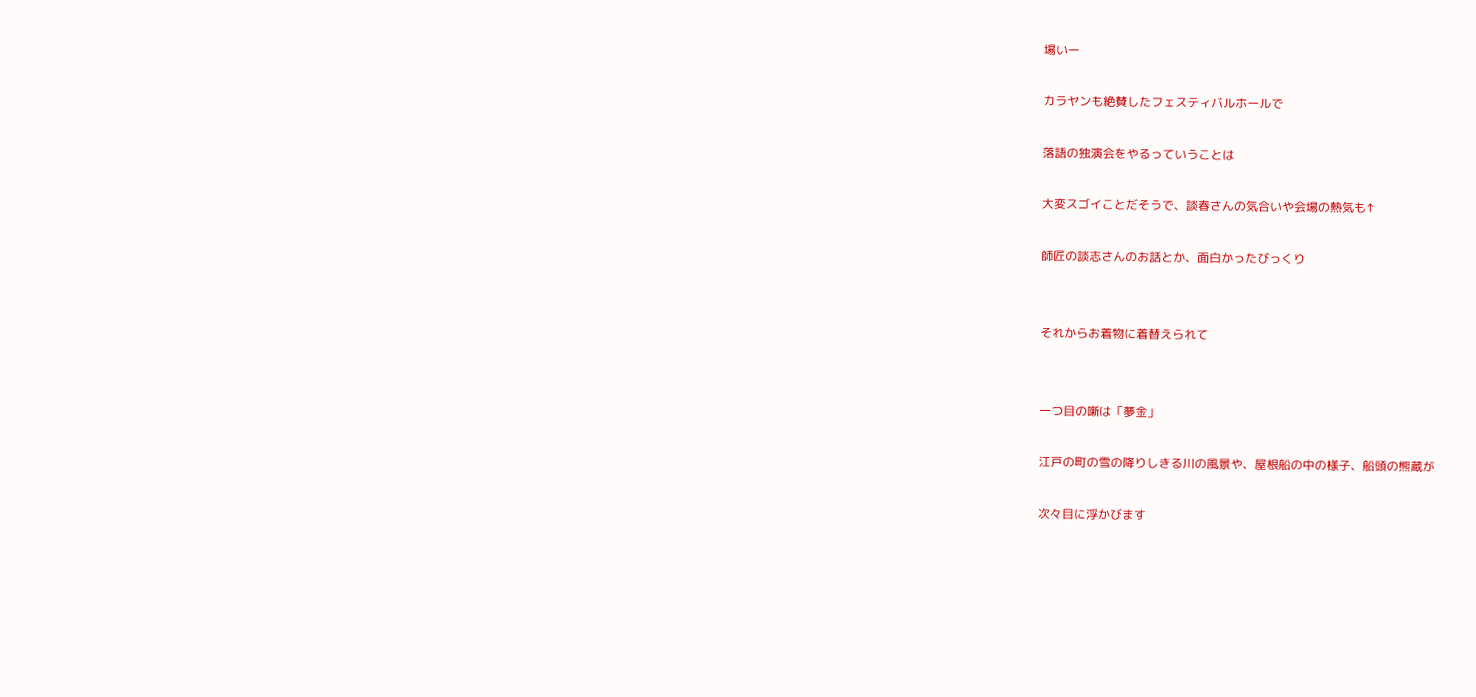場いー

カラヤンも絶賛したフェスティバルホールで

落語の独演会をやるっていうことは

大変スゴイことだそうで、談春さんの気合いや会場の熱気も↑

師匠の談志さんのお話とか、面白かったびっくり


それからお着物に着替えられて


一つ目の噺は「夢金」

江戸の町の雪の降りしきる川の風景や、屋根船の中の様子、船頭の熊蔵が

次々目に浮かびます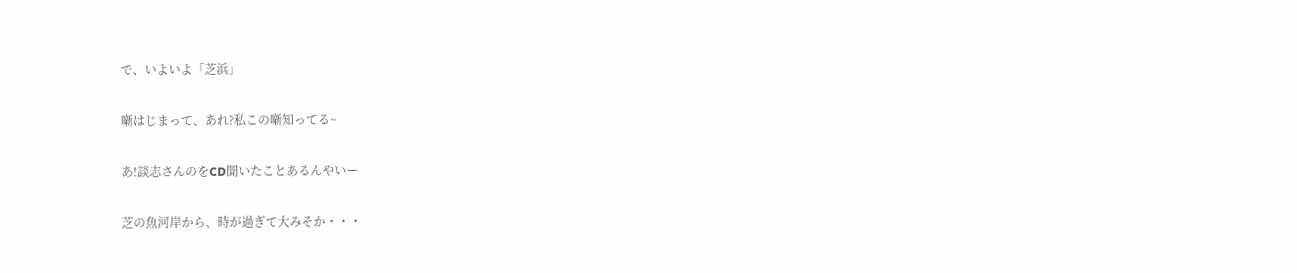で、いよいよ「芝浜」

噺はじまって、あれ?私この噺知ってる~

あ!談志さんのをCD聞いたことあるんやいー

芝の魚河岸から、時が過ぎて大みそか・・・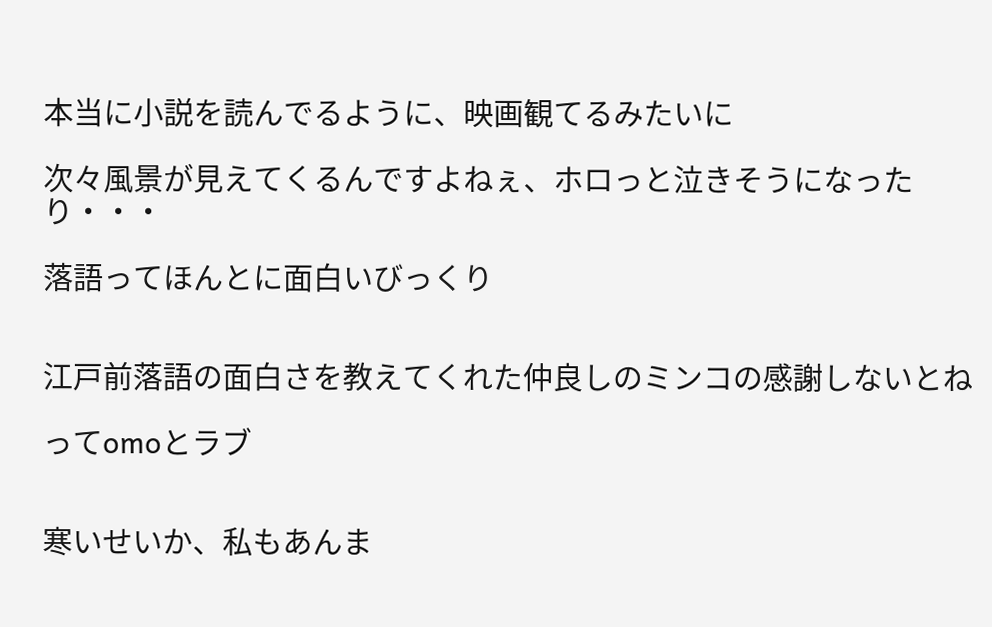本当に小説を読んでるように、映画観てるみたいに

次々風景が見えてくるんですよねぇ、ホロっと泣きそうになったり・・・

落語ってほんとに面白いびっくり


江戸前落語の面白さを教えてくれた仲良しのミンコの感謝しないとね

ってomoとラブ


寒いせいか、私もあんま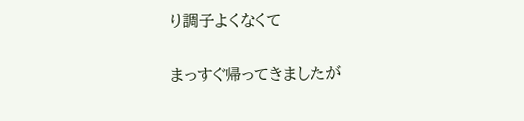り調子よくなくて

まっすぐ帰ってきましたが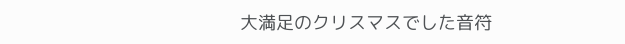大満足のクリスマスでした音符